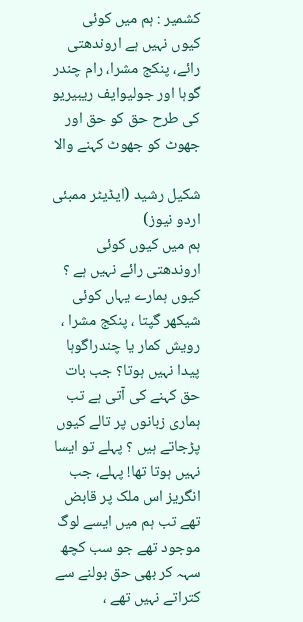کشمیر : ہم میں کوئی کیوں نہیں ہے اروندھتی رائے، پنکج مشرا، رام چندر گوہا اور جولیوایف ریبیریو کی طرح حق کو حق اور جھوٹ کو جھوٹ کہنے والا

شکیل رشید (ایڈیٹر ممبئی اردو نیوز)
ہم میں کیوں کوئی اروندھتی رائے نہیں ہے ؟
کیوں ہمارے یہاں کوئی شیکھر گپتا ، پنکج مشرا ، رویش کمار یا چندراگوہا پیدا نہیں ہوتا؟ جب بات حق کہنے کی آتی ہے تب ہماری زبانوں پر تالے کیوں پڑجاتے ہیں ؟ پہلے تو ایسا نہیں ہوتا تھا! پہلے، جب انگریز اس ملک پر قابض تھے تب ہم میں ایسے لوگ موجود تھے جو سب کچھ سہہ کر بھی حق بولنے سے کتراتے نہیں تھے ،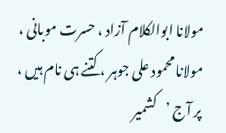مولانا ابوالکلام آزاد ، حسرت موبانی ، مولانا محمود علی جوہر ، کتنے ہی نام ہیں ، پر آج ’کشمیر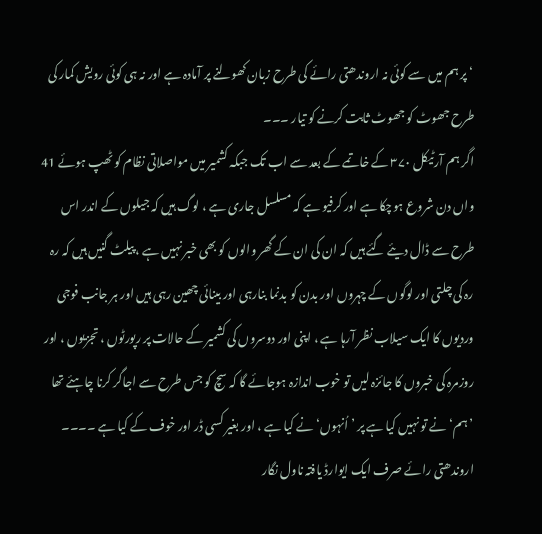‘ پر ہم میں سے کوئی نہ اروندھتی رائے کی طرح زبان کھولنے پر آمادہ ہے اور نہ ہی کوئی رویش کمار کی طرح جھوٹ کو جھوٹ ثابت کرنے کو تیار ۔۔۔
اگر ہم آرٹیکل ۳۷۰ کے خاتمے کے بعد سے اب تک جبکہ کشمیر میں مواصلاتی نظام کو ٹھپ ہوئے 41 واں دن شروع ہوچکا ہے اور کرفیو ہے کہ مسلسل جاری ہے ، لوگ ہیں کہ جیلوں کے اندر اس طرح سے ڈال دیئے گئے ہیں کہ ان کی ان کے گھر والوں کو بھی خبر نہیں ہے ، پیلٹ گنیں ہیں کہ رہ رہ کی چلتی اور لوگوں کے چہروں اور بدن کو بدنما بنارہی اور بینائی چھین رہی ہیں اور ہر جانب فوجی وردیوں کا ایک سیلاب نظر آرہا ہے ، اپنی اور دوسروں کی کشمیر کے حالات پر رپورٹوں ، تجزیوں ، اور روزمرہ کی خبروں کا جائزہ لیں تو خوب اندازہ ہوجائے گا کہ سچ کو جس طرح سے اجاگر کرنا چاہئے تھا ’ہم‘ نے تو نہیں کیا ہے پر ’ اُنہوں‘ نے کیا ہے ، اور بغیر کسی ڈر اور خوف کے کیا ہے ۔۔۔۔
اروندھتی رائے صرف ایک ایوارڈ یافتہ ناول نگار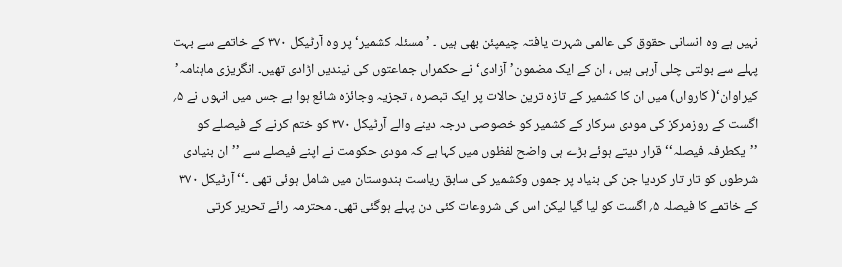نہیں ہے وہ انسانی حقوق کی عالمی شہرت یافتہ چیمپئن بھی ہیں ۔ ’مسئلہ کشمیر‘ پر وہ آرٹیکل ۳۷۰ کے خاتمے سے بہت پہلے سے بولتی چلی آرہی ہیں ، ان کے ایک مضمون’آزادی‘ نے حکمراں جماعتوں کی نیندیں اڑادی تھیں۔ انگریزی ماہنامہ’ کیراوان‘( کارواں) میں ان کا کشمیر کے تازہ ترین حالات پر ایک تبصرہ ، تجزیہ وجائزہ شائع ہوا ہے جس میں انہوں نے ۵؍ اگست کے روزمرکز کی مودی سرکار کے کشمیر کو خصوصی درجہ دینے والے آرٹیکل ۳۷۰ کو ختم کرنے کے فیصلے کو ’’یکطرفہ فیصلہ‘‘ قرار دیتے ہوئے بڑے ہی واضح لفظوں میں کہا ہے کہ مودی حکومت نے اپنے فیصلے سے ’’ان بنیادی شرطوں کو تار تار کردیا جن کی بنیاد پر جموں وکشمیر کی سابق ریاست ہندوستان میں شامل ہوئی تھی ۔‘‘ آرٹیکل ۳۷۰ کے خاتمے کا فیصلہ ۵؍ اگست کو لیا گیا لیکن اس کی شروعات کئی دن پہلے ہوگئی تھی۔ محترمہ رائے تحریر کرتی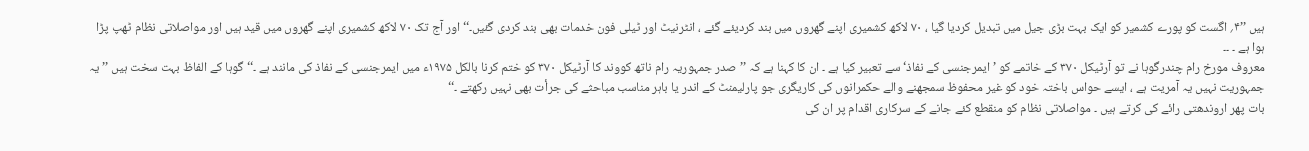ہیں ’’۴؍ اگست کو پورے کشمیر کو ایک بہت بڑی جیل میں تبدیل کردیا گیا ، ۷۰ لاکھ کشمیری اپنے گھروں میں بند کردیئے گئے ، انٹرنیٹ اور ٹیلی فون خدمات بھی بند کردی گئیں۔‘‘ اور آج تک ۷۰ لاکھ کشمیری اپنے گھروں میں قید ہیں اور مواصلاتی نظام ٹھپ پڑا ہوا ہے ۔ ۔۔
معروف مورخ رام چندرگوہا نے تو آرٹیکل ۳۷۰ کے خاتمے کو ’ ایمرجنسی کے نفاذ‘ سے تعبیر کیا ہے ۔ ان کا کہنا ہے کہ ’’صدر جمہوریہ رام ناتھ کووند کا آرٹیکل ۳۷۰ کو ختم کرنا بالکل ۱۹۷۵ء میں ایمرجنسی کے نفاذ کی مانند ہے ۔‘‘ گوہا کے الفاظ بہت سخت ہیں ’’ یہ جمہوریت نہیں یہ آمریت ہے ، ایسے حواس باختہ خود کو غیر محفوظ سمجھنے والے حکمرانوں کی کاریگری جو پارلیمنٹ کے اندر یا باہر مناسب مباحثے کی جرأت بھی نہیں رکھتے ۔‘‘
بات پھر اروندھتی رائے کی کرتے ہیں ۔ مواصلاتی نظام کو منقطع کئے جانے کے سرکاری اقدام پر ان کی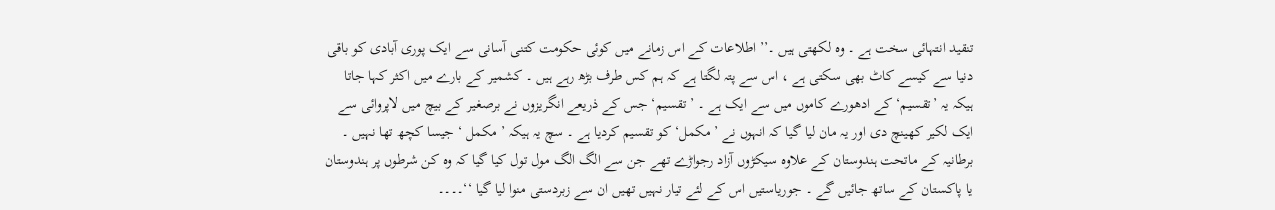تنقید انتہائی سخت ہے ۔ وہ لکھتی ہیں ۔’’ اطلاعات کے اس زمانے میں کوئی حکومت کتنی آسانی سے ایک پوری آبادی کو باقی دنیا سے کیسے کاٹ بھی سکتی ہے ، اس سے پتہ لگتا ہے کہ ہم کس طرف بڑھ رہے ہیں ۔ کشمیر کے بارے میں اکثر کہا جاتا ہیکہ یہ ’تقسیم‘ کے ادھورے کاموں میں سے ایک ہے ۔ ’ تقسیم‘ جس کے ذریعے انگریزوں نے برصغیر کے بیچ میں لاپروائی سے ایک لکیر کھینچ دی اور یہ مان لیا گیا کہ انہوں نے ’ مکمل‘ کو تقسیم کردیا ہے ۔ سچ یہ ہیکہ ’ مکمل ‘ جیسا کچھ تھا نہیں ۔ برطانیہ کے ماتحت ہندوستان کے علاوہ سیکڑوں آزاد رجواڑے تھے جن سے الگ الگ مول تول کیا گیا کہ وہ کن شرطوں پر ہندوستان یا پاکستان کے ساتھ جائیں گے ۔ جوریاستیں اس کے لئے تیار نہیں تھیں ان سے زبردستی منوا لیا گیا ‘‘۔۔۔۔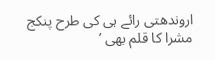اروندھتی رائے ہی کی طرح پنکج مشرا کا قلم بھی ’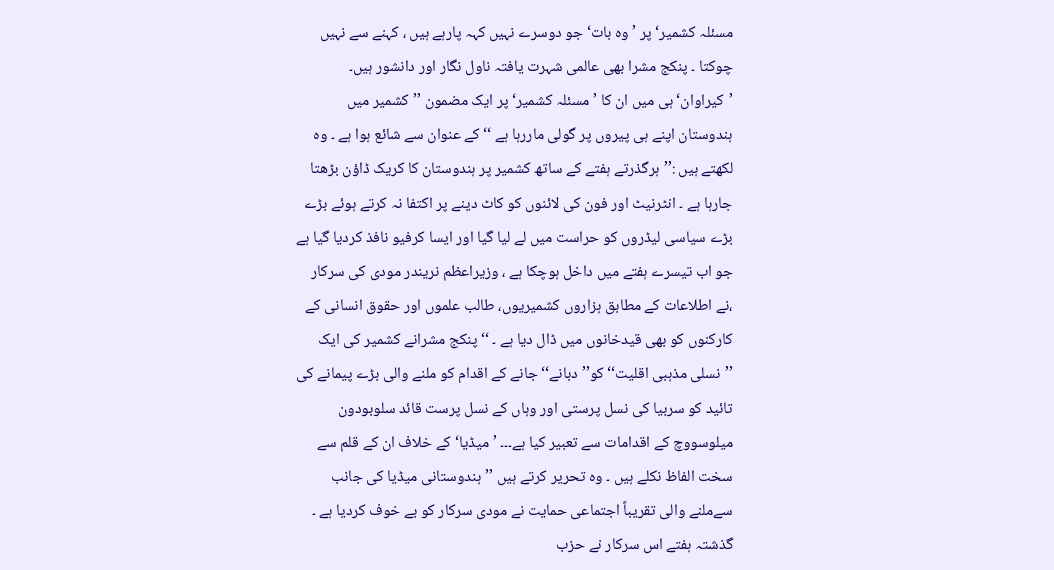مسئلہ کشمیر‘ پر ’ وہ بات‘ جو دوسرے نہیں کہہ پارہے ہیں ، کہنے سے نہیں چوکتا ۔ پنکج مشرا بھی عالمی شہرت یافتہ ناول نگار اور دانشور ہیں۔ ’کیراوان‘ ہی میں ان کا ’ مسئلہ کشمیر‘ پر ایک مضمون ’’کشمیر میں ہندوستان اپنے ہی پیروں پر گولی ماررہا ہے ‘‘ کے عنوان سے شائع ہوا ہے ۔ وہ لکھتے ہیں :’’ہرگذرتے ہفتے کے ساتھ کشمیر پر ہندوستان کا کریک ڈاؤن بڑھتا جارہا ہے ۔ انٹرنیٹ اور فون کی لائنوں کو کاٹ دینے پر اکتفا نہ کرتے ہوئے بڑے بڑے سیاسی لیڈروں کو حراست میں لے لیا گیا اور ایسا کرفیو نافذ کردیا گیا ہے جو اب تیسرے ہفتے میں داخل ہوچکا ہے ، وزیراعظم نریندر مودی کی سرکار ،نے اطلاعات کے مطابق ہزاروں کشمیریوں، طالب علموں اور حقوق انسانی کے کارکنوں کو بھی قیدخانوں میں ڈال دیا ہے ۔ ‘‘ پنکج مشرانے کشمیر کی ایک ’’نسلی مذہبی اقلیت‘‘کو’’دبانے‘‘ جانے کے اقدام کو ملنے والی بڑے پیمانے کی تائید کو سربیا کی نسل پرستی اور وہاں کے نسل پرست قائد سلوبودون میلوسووچ کے اقدامات سے تعبیر کیا ہے۔۔۔ ’میڈیا‘ کے خلاف ان کے قلم سے سخت الفاظ نکلے ہیں ۔ وہ تحریر کرتے ہیں ’’ہندوستانی میڈیا کی جانب سےملنے والی تقریباً اجتماعی حمایت نے مودی سرکار کو بے خوف کردیا ہے ۔ گذشتہ ہفتے اس سرکار نے حزب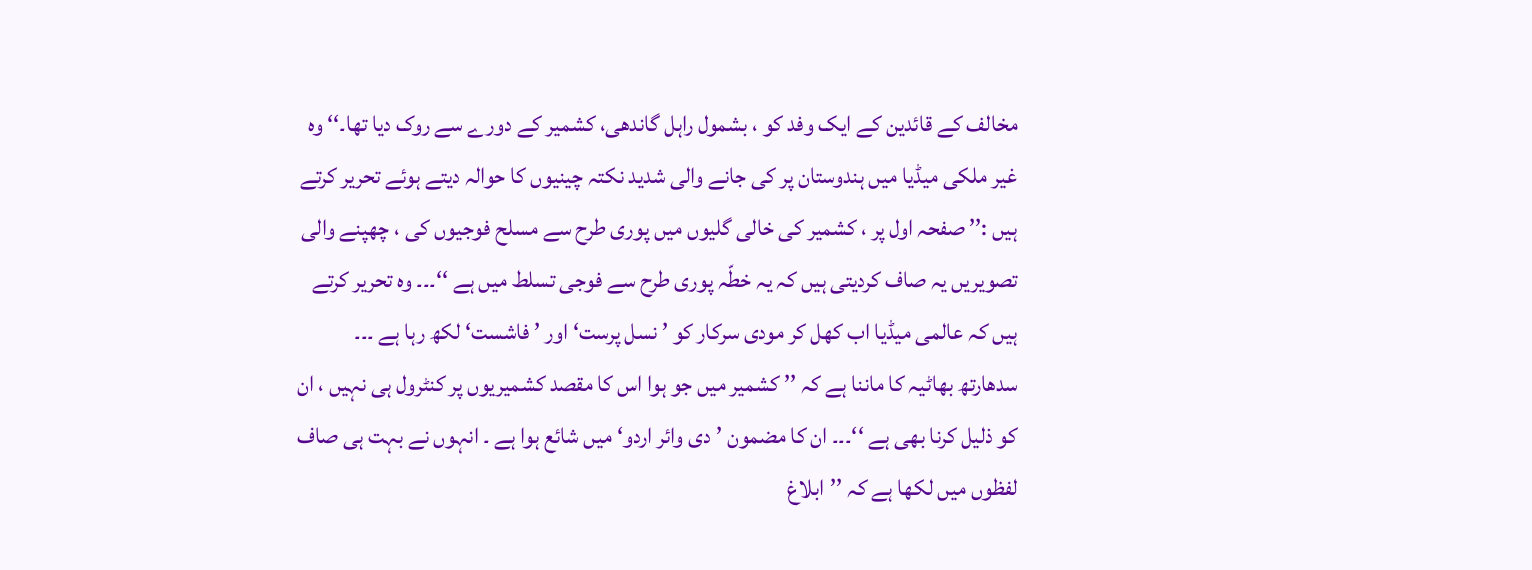مخالف کے قائدین کے ایک وفد کو ، بشمول راہل گاندھی، کشمیر کے دورے سے روک دیا تھا۔‘‘ وہ غیر ملکی میڈیا میں ہندوستان پر کی جانے والی شدید نکتہ چینیوں کا حوالہ دیتے ہوئے تحریر کرتے ہیں :’’ صفحہ اول پر ، کشمیر کی خالی گلیوں میں پوری طرح سے مسلح فوجیوں کی ، چھپنے والی تصویریں یہ صاف کردیتی ہیں کہ یہ خطّہ پوری طرح سے فوجی تسلط میں ہے ‘‘۔۔۔ وہ تحریر کرتے ہیں کہ عالمی میڈیا اب کھل کر مودی سرکار کو ’ نسل پرست‘ اور ’ فاشست‘ لکھ رہا ہے ۔۔۔
سدھارتھ بھاٹیہ کا ماننا ہے کہ ’’ کشمیر میں جو ہوا اس کا مقصد کشمیریوں پر کنٹرول ہی نہیں ، ان کو ذلیل کرنا بھی ہے ‘‘۔۔۔ ان کا مضمون ’دی وائر اردو‘ میں شائع ہوا ہے ۔ انہوں نے بہت ہی صاف لفظوں میں لکھا ہے کہ ’’ابلاغ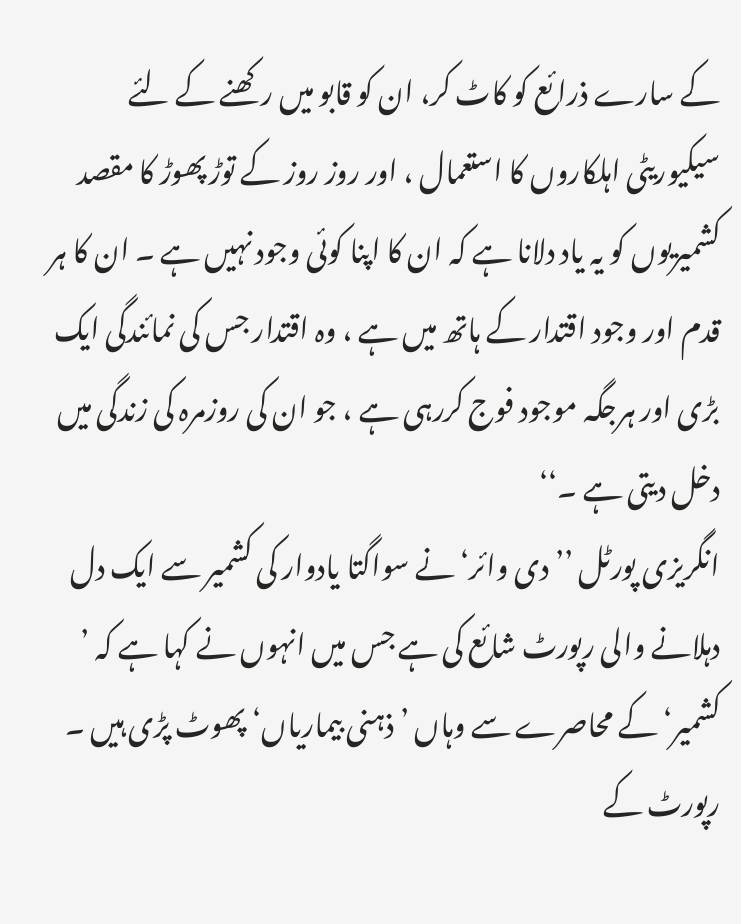کے سارے ذرائع کو کاٹ کر، ان کو قابو میں رکھنے کے لئے سیکیوریٹی اہلکاروں کا استعمال ، اور روز روز کے توڑ پھوڑ کا مقصد کشمیریوں کو یہ یاد دلانا ہے کہ ان کا اپنا کوئی وجود نہیں ہے ۔ ان کا ہر قدم اور وجود اقتدار کے ہاتھ میں ہے ، وہ اقتدار جس کی نمائندگی ایک بڑی اور ہرجگہ موجود فوج کررہی ہے ، جو ان کی روزمرہ کی زندگی میں دخل دیتی ہے ۔‘‘
انگریزی پورٹل ’’دی وائر‘ نے سواگتا یادوار کی کشمیر سے ایک دل دہلانے والی رپورٹ شائع کی ہے جس میں انہوں نے کہا ہے کہ ’ کشمیر‘ کے محاصرے سے وہاں ’ ذہنی بیماریاں‘ پھوٹ پڑی ہیں ۔ رپورٹ کے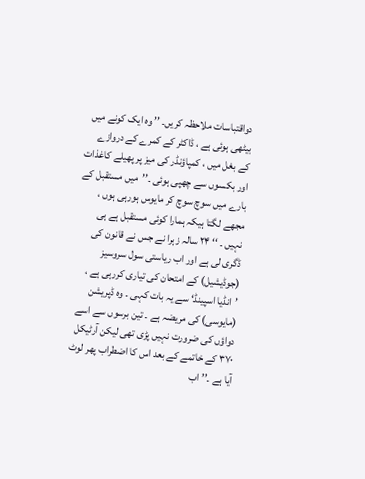دواقتباسات ملاحظہ کریں۔ ’’ وہ ایک کونے میں بیٹھی ہوئی ہے ، ڈاکٹر کے کمرے کے دروازے کے بغل میں ، کمپاؤنڈر کی میز پر پھیلے کاغذات اور بکسوں سے چھپی ہوئی ۔’’میں مستقبل کے بارے میں سوچ سوچ کر مایوس ہورہی ہوں ، مجھے لگتا ہیکہ ہمارا کوئی مستقبل ہے ہی نہیں ۔ ‘‘ ۲۴ سالہ زہرا نے جس نے قانون کی ڈگری لی ہے اور اب ریاستی سول سروسیز (جوڈیشیل) کے امتحان کی تیاری کررہی ہے ، ’انڈیا اسپینڈ‘ سے یہ بات کہی ۔ وہ ڈپریشن (مایوسی) کی مریضہ ہے ۔ تین برسوں سے اسے دواؤں کی ضرورت نہیں پڑی تھی لیکن آرٹیکل ۳۷۰ کے خاتمے کے بعد اس کا اضطراب پھر لوٹ آیا ہے ۔’’ اب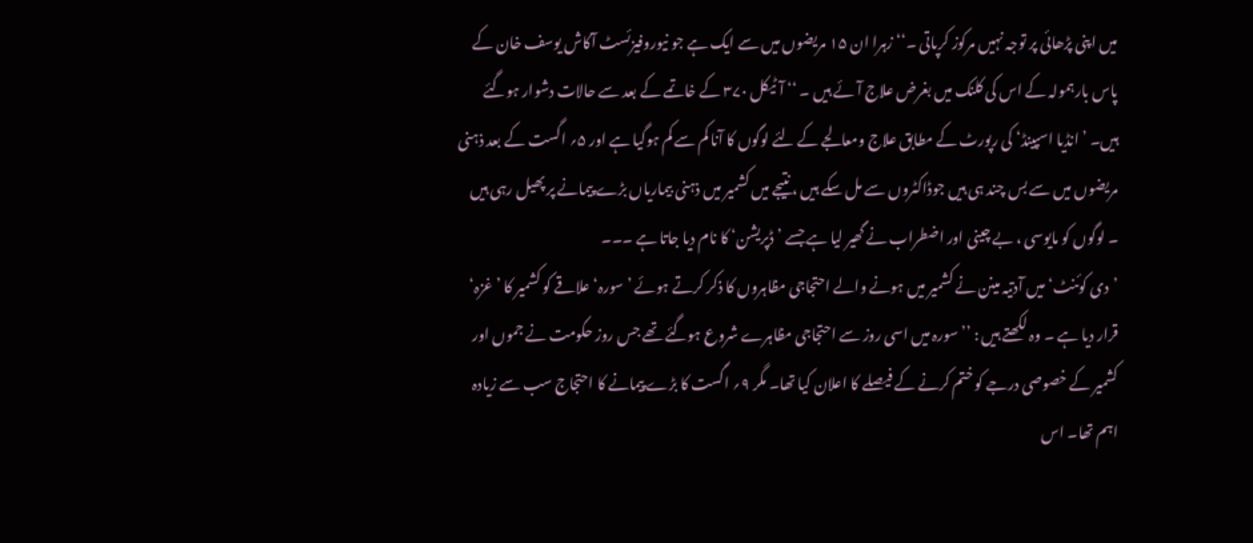میں اپنی پڑھائی پر توجہ نہیں مرکوز کرپاتی ۔‘‘ زہرا ان ۱۵ مریضوں میں سے ایک ہے جو نیوروفیزئسٹ آکاش یوسف خان کے پاس بارہمولہ کے اس کی کلنک میں بغرض علاج آئے ہیں ۔ ‘‘ آٹیکل ۳۷۰ کے خاتمے کے بعد سے حالات دشوار ہوگئے ہیں۔ ’انڈیا اسپینڈ‘ کی رپورٹ کے مطابق علاج ومعالجے کے لئے لوگوں کا آنا کم سے کم ہوگیا ہے اور ۵؍ اگست کے بعد ذہنی مریضوں میں سے بس چند ہی ہیں جوڈاکٹروں سے مل سکے ہیں ، نتیجے میں کشمیر میں ذہنی بیماریاں بڑے پیمانے پر پھیل رہی ہیں ۔ لوگوں کو مایوسی ، بے چینی اور اضطراب نے گھیر لیا ہے جسے ’ ڈپریشن‘ کا نام دیا جاتا ہے ۔۔۔
’دی کوئنٹ‘ میں آدتیہ مینن نے کشمیر میں ہونے والے احتجاجی مظاہروں کا ذکر کرتے ہوئے ’سورہ‘ علاقے کو کشمیر کا ’ غزہ‘ قرار دیا ہے ۔ وہ لکھتے ہیں : ’’سورہ میں اسی روز سے احتجاجی مظاہرے شروع ہوگئے تھے جس روز حکومت نے جموں اور کشمیر کے خصوصی درجے کو ختم کرنے کے فیصلے کا اعلان کیا تھا۔ مگر ۹؍ اگست کا بڑے پیمانے کا احتجاج سب سے زیادہ اہم تھا۔ اس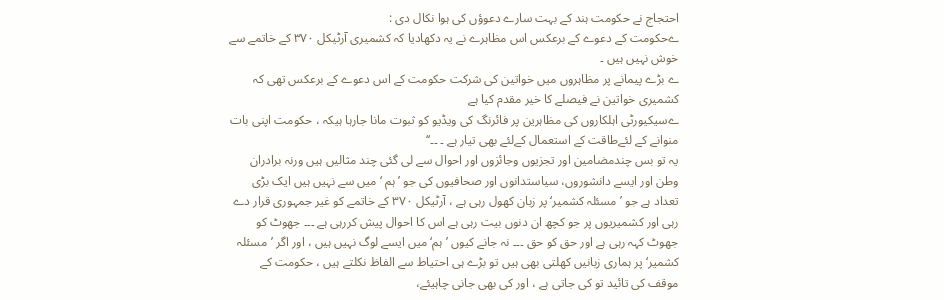احتجاج نے حکومت ہند کے بہت سارے دعوؤں کی ہوا نکال دی :
ےحکومت کے دعوے کے برعکس اس مظاہرے نے یہ دکھادیا کہ کشمیری آرٹیکل ۳۷۰ کے خاتمے سے خوش نہیں ہیں ۔
ے بڑے پیمانے پر مظاہروں میں خواتین کی شرکت حکومت کے اس دعوے کے برعکس تھی کہ کشمیری خواتین نے فیصلے کا خیر مقدم کیا ہے
ےسیکیورٹی اہلکاروں کی مظاہرین پر فائرنگ کی ویڈیو کو ثبوت مانا جارہا ہیکہ ، حکومت اپنی بات منوانے کے لئےطاقت کے استعمال کےلئے بھی تیار ہے ۔ ۔۔‘‘
یہ تو بس چندمضامین اور تجزیوں وجائزوں اور احوال سے لی گئی چند مثالیں ہیں ورنہ برادران وطن اور ایسے دانشوروں، سیاستدانوں اور صحافیوں کی جو ’ ہم ‘ میں سے نہیں ہیں ایک بڑی تعداد ہے جو ’ مسئلہ کشمیر‘ پر زبان کھول رہی ہے ، آرٹیکل ۳۷۰ کے خاتمے کو غیر جمہوری قرار دے رہی اور کشمیریوں پر جو کچھ ان دنوں بیت رہی ہے اس کا احوال پیش کررہی ہے ۔۔۔ جھوٹ کو جھوٹ کہہ رہی ہے اور حق کو حق ۔۔۔ نہ جانے کیوں ’ ہم‘ میں ایسے لوگ نہیں ہیں ، اور اگر ’مسئلہ کشمیر‘ پر ہماری زبانیں کھلتی بھی ہیں تو بڑے ہی احتیاط سے الفاظ نکلتے ہیں ، حکومت کے موقف کی تائید تو کی جاتی ہے ، اور کی بھی جانی چاہیئے،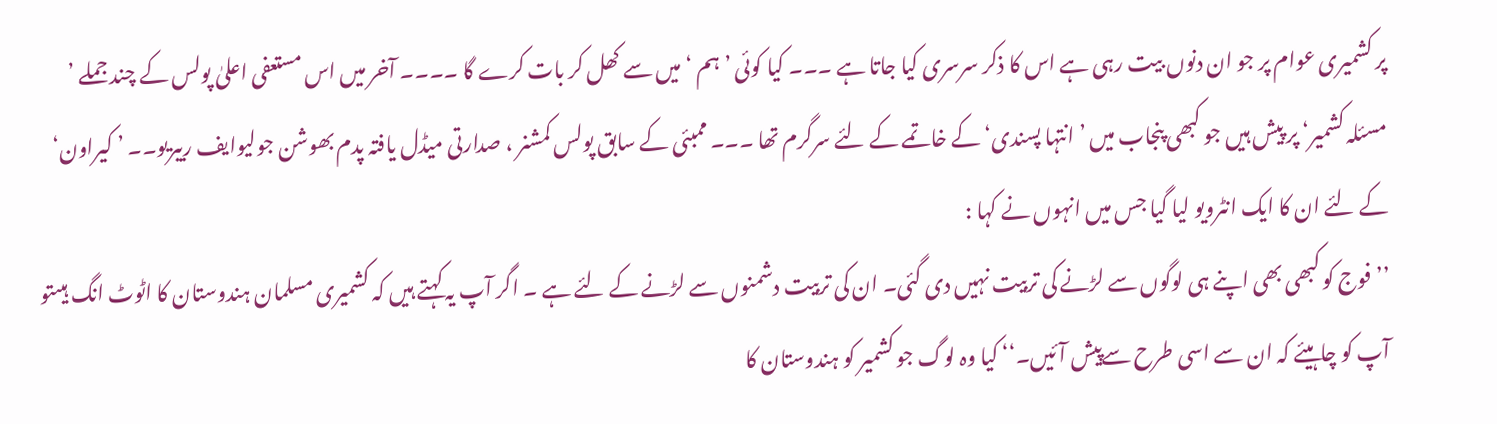پر کشمیری عوام پر جو ان دنوں بیت رہی ہے اس کا ذکر سرسری کیا جاتا ہے ۔۔۔ کیا کوئی ’ ہم ‘ میں سے کھل کر بات کرے گا ۔۔۔۔ آخر میں اس مستعفی اعلیٰ پولس کے چند جملے ’ مسئلہ کشمیر‘ پر پیش ہیں جو کبھی پنجاب میں ’ انتہا پسندی‘ کے خاتمے کے لئے سرگرم تھا ۔۔۔ ممبئی کے سابق پولس کمشنر ، صدارتی میڈل یافتہ پدم بھوشن جولیوایف ریبریو۔۔ ’ کیراون‘ کے لئے ان کا ایک انٹرویو لیا گیا جس میں انہوں نے کہا :
’’فوج کو کبھی بھی اپنے ہی لوگوں سے لڑنے کی تربیت نہیں دی گئی۔ ان کی تربیت دشمنوں سے لڑنے کے لئے ہے ۔ اگر آپ یہ کہتے ہیں کہ کشمیری مسلمان ہندوستان کا اٹوٹ انگ ہیںتو آپ کو چاہیئے کہ ان سے اسی طرح سےپیش آئیں۔‘‘ کیا وہ لوگ جو کشمیر کو ہندوستان کا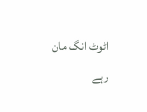اٹوٹ انگ مان رہے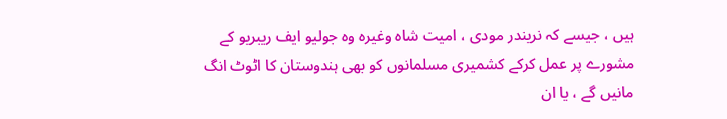ہیں ، جیسے کہ نریندر مودی ، امیت شاہ وغیرہ وہ جولیو ایف ریبریو کے مشورے پر عمل کرکے کشمیری مسلمانوں کو بھی ہندوستان کا اٹوٹ انگ مانیں گے ، یا ان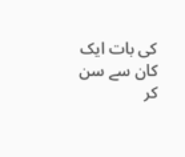کی بات ایک کان سے سن کر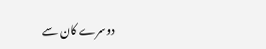دوسرے کان سے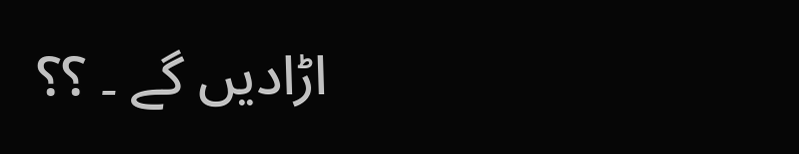اڑادیں گے ۔ ؟؟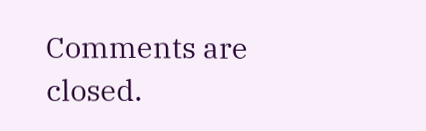Comments are closed.